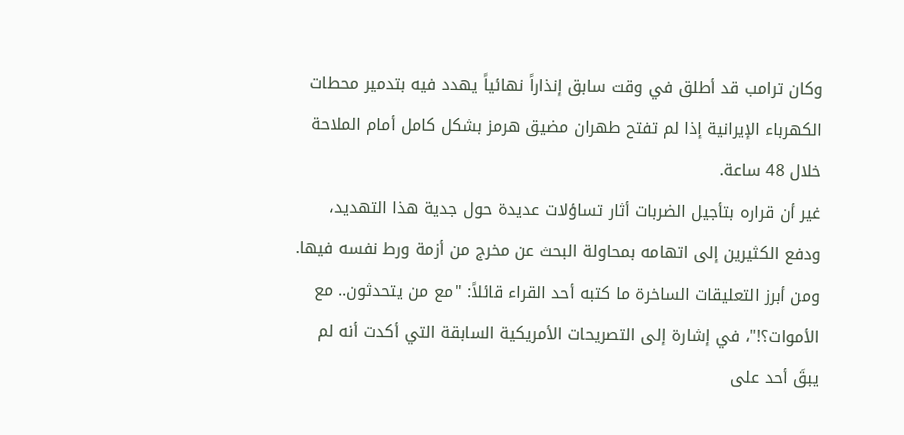وكان ترامب قد أطلق في وقت سابق إنذاراً نهائياً يهدد فيه بتدمير محطات الكهرباء الإيرانية إذا لم تفتح طهران مضيق هرمز بشكل كامل أمام الملاحة خلال 48 ساعة.
غير أن قراره بتأجيل الضربات أثار تساؤلات عديدة حول جدية هذا التهديد، ودفع الكثيرين إلى اتهامه بمحاولة البحث عن مخرج من أزمة ورط نفسه فيها.
ومن أبرز التعليقات الساخرة ما كتبه أحد القراء قائلاً: "مع من يتحدثون.. مع الأموات؟!"، في إشارة إلى التصريحات الأمريكية السابقة التي أكدت أنه لم يبقَ أحد على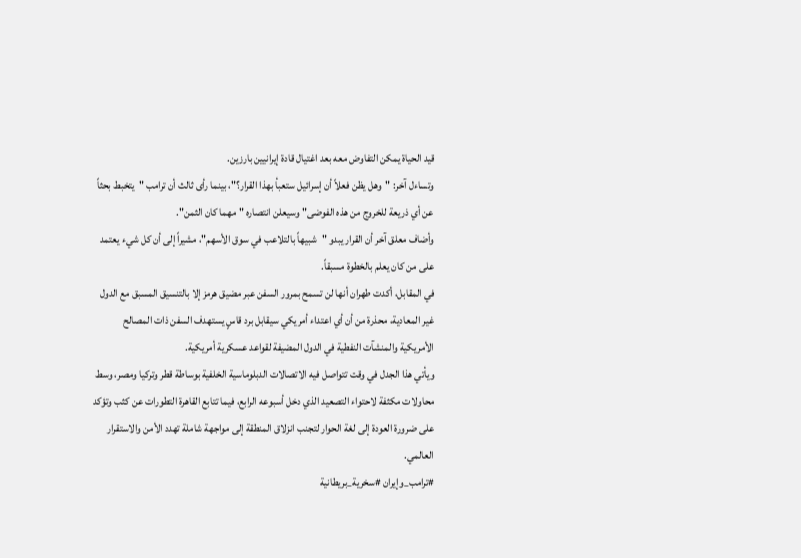قيد الحياة يمكن التفاوض معه بعد اغتيال قادة إيرانيين بارزين.
وتساءل آخر: "وهل يظن فعلاً أن إسرائيل ستعبأ بهذا القرار؟"، بينما رأى ثالث أن ترامب "يتخبط بحثاً عن أي ذريعة للخروج من هذه الفوضى" وسيعلن انتصاره "مهما كان الثمن".
وأضاف معلق آخر أن القرار يبدو "شبيهاً بالتلاعب في سوق الأسهم"، مشيراً إلى أن كل شيء يعتمد على من كان يعلم بالخطوة مسبقاً.
في المقابل، أكدت طهران أنها لن تسمح بمرور السفن عبر مضيق هرمز إلا بالتنسيق المسبق مع الدول غير المعادية، محذرة من أن أي اعتداء أمريكي سيقابل برد قاسٍ يستهدف السفن ذات المصالح الأمريكية والمنشآت النفطية في الدول المضيفة لقواعد عسكرية أمريكية.
ويأتي هذا الجدل في وقت تتواصل فيه الاتصالات الدبلوماسية الخلفية بوساطة قطر وتركيا ومصر، وسط محاولات مكثفة لاحتواء التصعيد الذي دخل أسبوعه الرابع، فيما تتابع القاهرة التطورات عن كثب وتؤكد على ضرورة العودة إلى لغة الحوار لتجنب انزلاق المنطقة إلى مواجهة شاملة تهدد الأمن والاستقرار العالمي.
#ترامب_وإيران #سخرية_بريطانية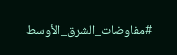#مفاوضات_الشرق_الأوسط